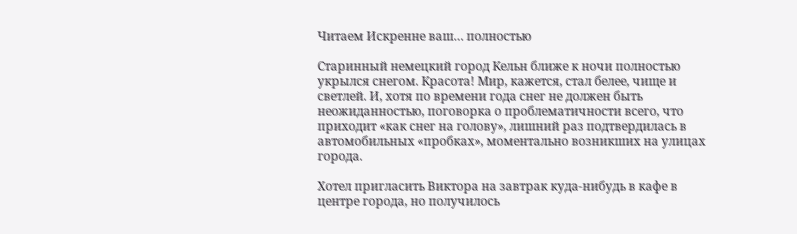Читаем Искренне ваш… полностью

Старинный немецкий город Кельн ближе к ночи полностью укрылся снегом. Красота! Мир, кажется, стал белее, чище и светлей. И, хотя по времени года снег не должен быть неожиданностью, поговорка о проблематичности всего, что приходит «как снег на голову», лишний раз подтвердилась в автомобильных «пробках», моментально возникших на улицах города.

Хотел пригласить Виктора на завтрак куда-нибудь в кафе в центре города, но получилось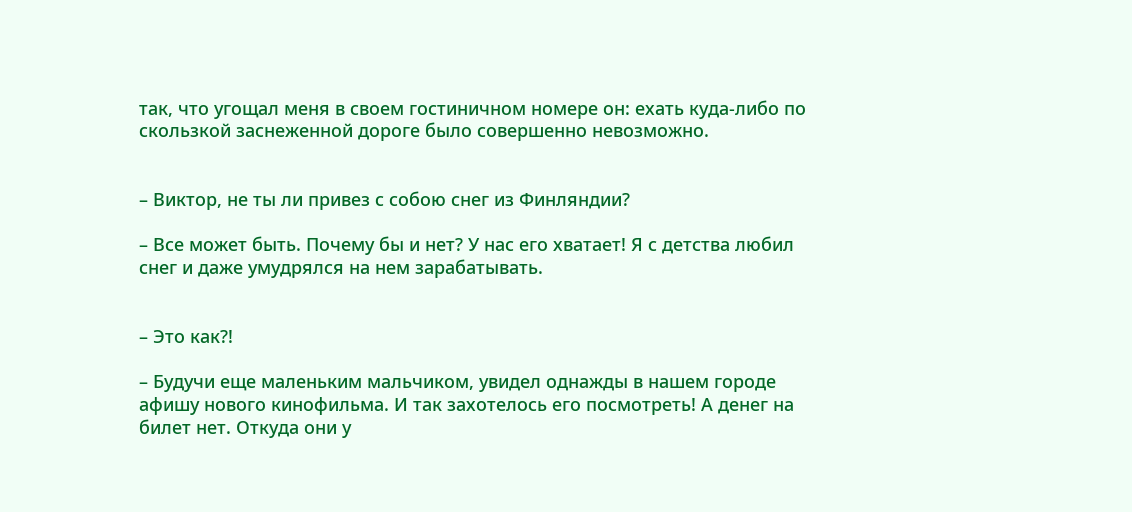так, что угощал меня в своем гостиничном номере он: ехать куда-либо по скользкой заснеженной дороге было совершенно невозможно.


– Виктор, не ты ли привез с собою снег из Финляндии?

– Все может быть. Почему бы и нет? У нас его хватает! Я с детства любил снег и даже умудрялся на нем зарабатывать.


– Это как?!

– Будучи еще маленьким мальчиком, увидел однажды в нашем городе афишу нового кинофильма. И так захотелось его посмотреть! А денег на билет нет. Откуда они у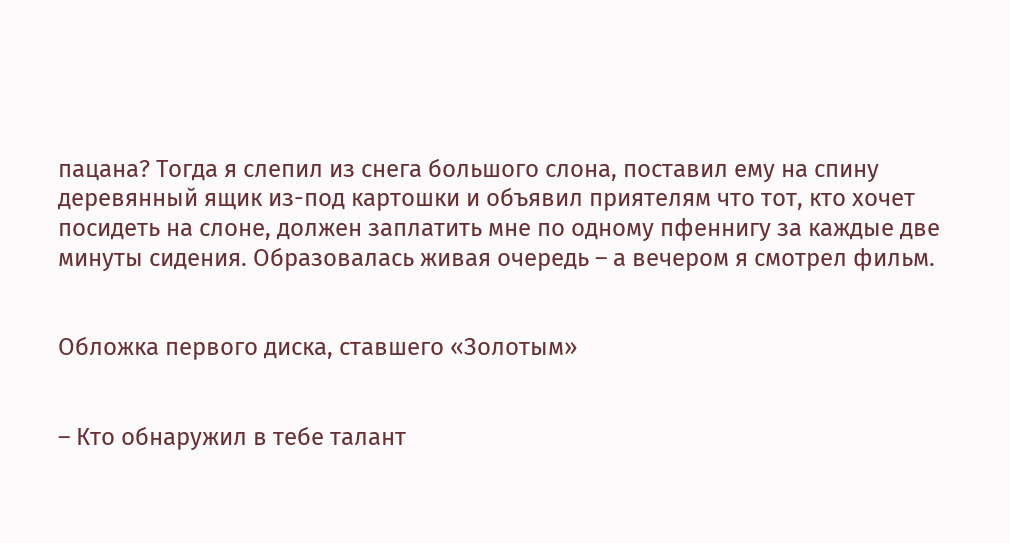пацана? Тогда я слепил из снега большого слона, поставил ему на спину деревянный ящик из-под картошки и объявил приятелям что тот, кто хочет посидеть на слоне, должен заплатить мне по одному пфеннигу за каждые две минуты сидения. Образовалась живая очередь – а вечером я смотрел фильм.


Обложка первого диска, ставшего «Золотым»


– Кто обнаружил в тебе талант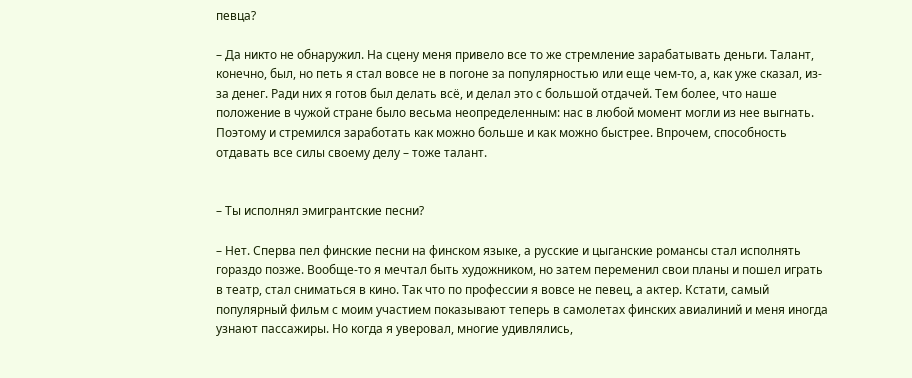певца?

– Да никто не обнаружил. На сцену меня привело все то же стремление зарабатывать деньги. Талант, конечно, был, но петь я стал вовсе не в погоне за популярностью или еще чем-то, а, как уже сказал, из-за денег. Ради них я готов был делать всё, и делал это с большой отдачей. Тем более, что наше положение в чужой стране было весьма неопределенным: нас в любой момент могли из нее выгнать. Поэтому и стремился заработать как можно больше и как можно быстрее. Впрочем, способность отдавать все силы своему делу – тоже талант.


– Ты исполнял эмигрантские песни?

– Нет. Сперва пел финские песни на финском языке, а русские и цыганские романсы стал исполнять гораздо позже. Вообще-то я мечтал быть художником, но затем переменил свои планы и пошел играть в театр, стал сниматься в кино. Так что по профессии я вовсе не певец, а актер. Кстати, самый популярный фильм с моим участием показывают теперь в самолетах финских авиалиний и меня иногда узнают пассажиры. Но когда я уверовал, многие удивлялись,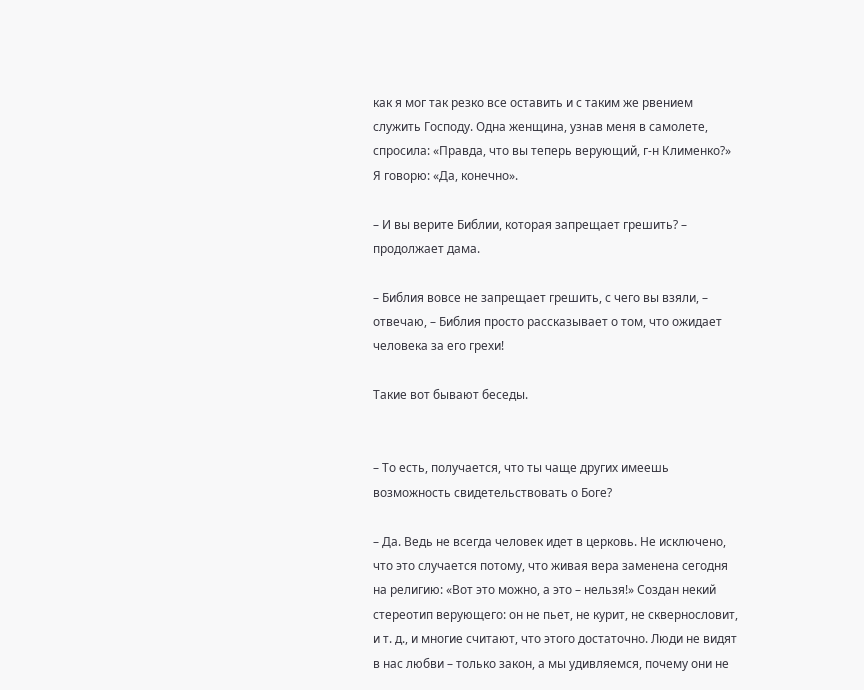как я мог так резко все оставить и с таким же рвением служить Господу. Одна женщина, узнав меня в самолете, спросила: «Правда, что вы теперь верующий, г-н Клименко?» Я говорю: «Да, конечно».

– И вы верите Библии, которая запрещает грешить? – продолжает дама.

– Библия вовсе не запрещает грешить, с чего вы взяли, – отвечаю, – Библия просто рассказывает о том, что ожидает человека за его грехи!

Такие вот бывают беседы.


– То есть, получается, что ты чаще других имеешь возможность свидетельствовать о Боге?

– Да. Ведь не всегда человек идет в церковь. Не исключено, что это случается потому, что живая вера заменена сегодня на религию: «Вот это можно, а это – нельзя!» Создан некий стереотип верующего: он не пьет, не курит, не сквернословит, и т. д., и многие считают, что этого достаточно. Люди не видят в нас любви – только закон, а мы удивляемся, почему они не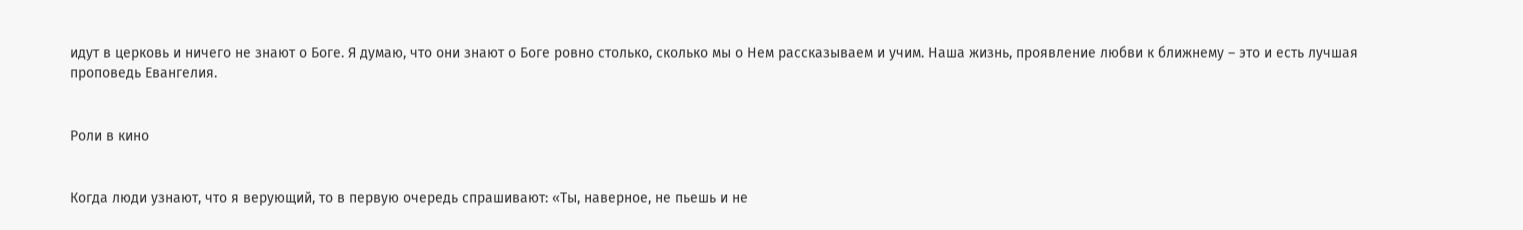идут в церковь и ничего не знают о Боге. Я думаю, что они знают о Боге ровно столько, сколько мы о Нем рассказываем и учим. Наша жизнь, проявление любви к ближнему – это и есть лучшая проповедь Евангелия.


Роли в кино


Когда люди узнают, что я верующий, то в первую очередь спрашивают: «Ты, наверное, не пьешь и не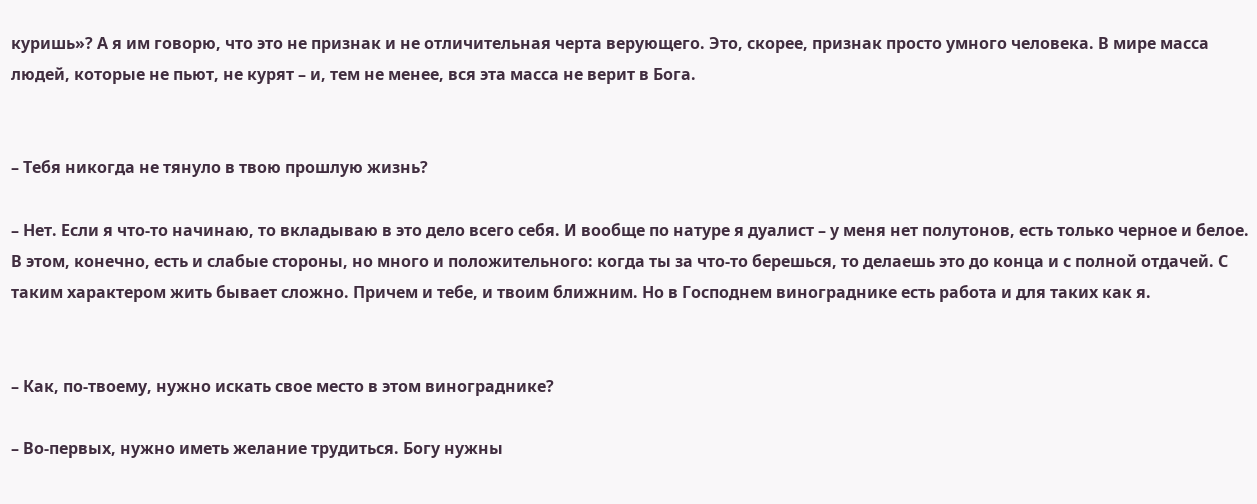куришь»? А я им говорю, что это не признак и не отличительная черта верующего. Это, скорее, признак просто умного человека. В мире масса людей, которые не пьют, не курят – и, тем не менее, вся эта масса не верит в Бога.


– Тебя никогда не тянуло в твою прошлую жизнь?

– Нет. Если я что-то начинаю, то вкладываю в это дело всего себя. И вообще по натуре я дуалист – у меня нет полутонов, есть только черное и белое. В этом, конечно, есть и слабые стороны, но много и положительного: когда ты за что-то берешься, то делаешь это до конца и с полной отдачей. С таким характером жить бывает сложно. Причем и тебе, и твоим ближним. Но в Господнем винограднике есть работа и для таких как я.


– Как, по-твоему, нужно искать свое место в этом винограднике?

– Во-первых, нужно иметь желание трудиться. Богу нужны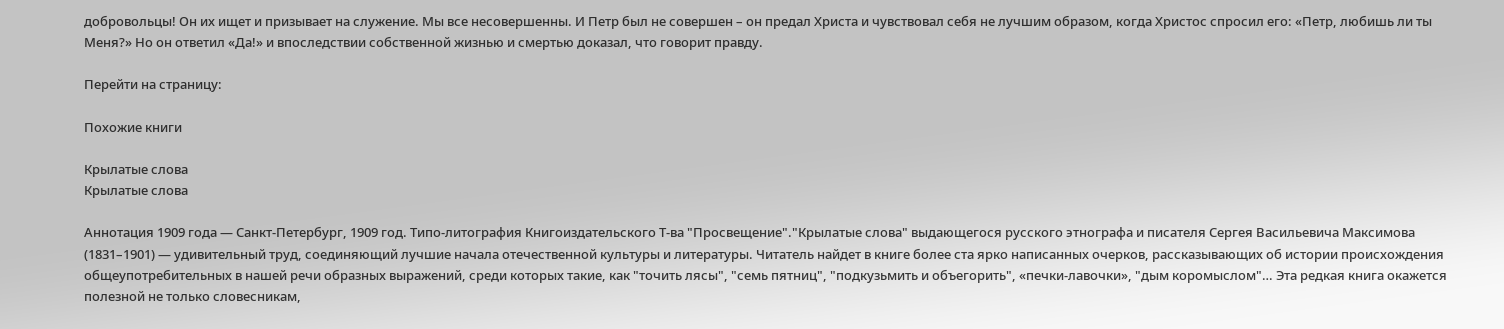добровольцы! Он их ищет и призывает на служение. Мы все несовершенны. И Петр был не совершен – он предал Христа и чувствовал себя не лучшим образом, когда Христос спросил его: «Петр, любишь ли ты Меня?» Но он ответил «Да!» и впоследствии собственной жизнью и смертью доказал, что говорит правду.

Перейти на страницу:

Похожие книги

Крылатые слова
Крылатые слова

Аннотация 1909 года — Санкт-Петербург, 1909 год. Типо-литография Книгоиздательского Т-ва "Просвещение"."Крылатые слова" выдающегося русского этнографа и писателя Сергея Васильевича Максимова (1831–1901) — удивительный труд, соединяющий лучшие начала отечественной культуры и литературы. Читатель найдет в книге более ста ярко написанных очерков, рассказывающих об истории происхождения общеупотребительных в нашей речи образных выражений, среди которых такие, как "точить лясы", "семь пятниц", "подкузьмить и объегорить", «печки-лавочки», "дым коромыслом"… Эта редкая книга окажется полезной не только словесникам,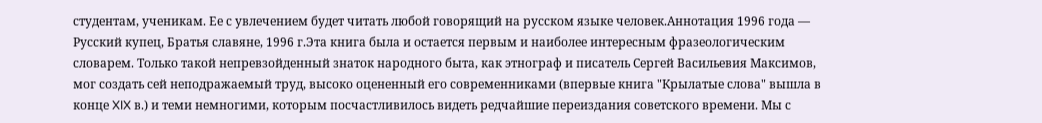студентам, ученикам. Ее с увлечением будет читать любой говорящий на русском языке человек.Аннотация 1996 года — Русский купец, Братья славяне, 1996 г.Эта книга была и остается первым и наиболее интересным фразеологическим словарем. Только такой непревзойденный знаток народного быта, как этнограф и писатель Сергей Васильевия Максимов, мог создать сей неподражаемый труд, высоко оцененный его современниками (впервые книга "Крылатые слова" вышла в конце XIX в.) и теми немногими, которым посчастливилось видеть редчайшие переиздания советского времени. Мы с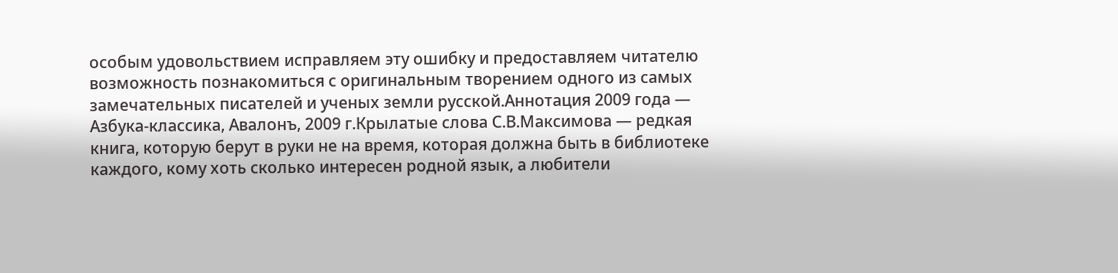особым удовольствием исправляем эту ошибку и предоставляем читателю возможность познакомиться с оригинальным творением одного из самых замечательных писателей и ученых земли русской.Аннотация 2009 года — Азбука-классика, Авалонъ, 2009 г.Крылатые слова С.В.Максимова — редкая книга, которую берут в руки не на время, которая должна быть в библиотеке каждого, кому хоть сколько интересен родной язык, а любители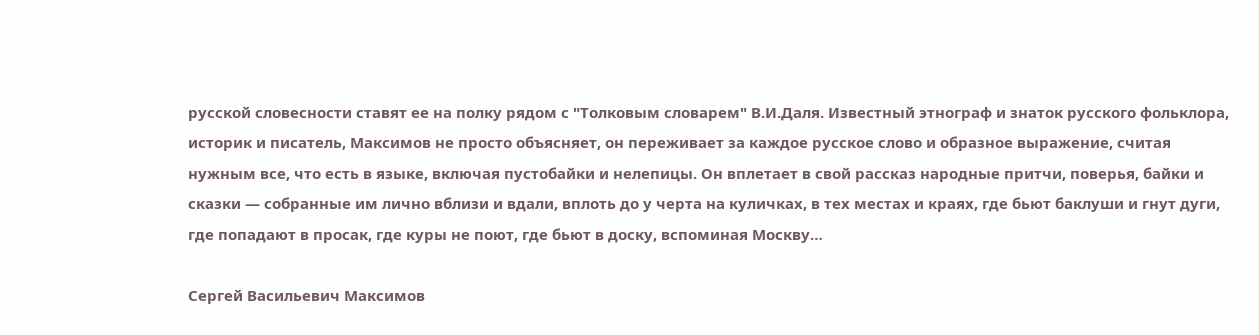русской словесности ставят ее на полку рядом с "Толковым словарем" В.И.Даля. Известный этнограф и знаток русского фольклора, историк и писатель, Максимов не просто объясняет, он переживает за каждое русское слово и образное выражение, считая нужным все, что есть в языке, включая пустобайки и нелепицы. Он вплетает в свой рассказ народные притчи, поверья, байки и сказки — собранные им лично вблизи и вдали, вплоть до у черта на куличках, в тех местах и краях, где бьют баклуши и гнут дуги, где попадают в просак, где куры не поют, где бьют в доску, вспоминая Москву…

Сергей Васильевич Максимов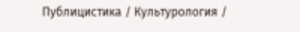Публицистика / Культурология /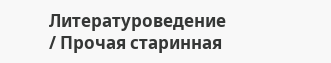Литературоведение / Прочая старинная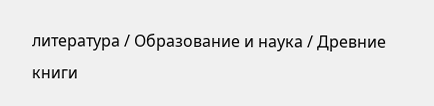литература / Образование и наука / Древние книги